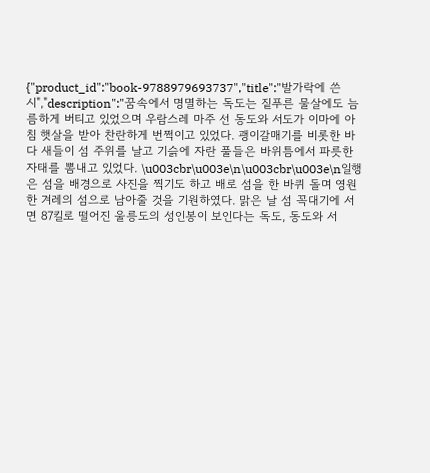{"product_id":"book-9788979693737","title":"발가락에 쓴 시","description":"꿈속에서 명멸하는 독도는 짙푸른 물살에도 늠름하게 버티고 있었으며 우람스레 마주 선 동도와 서도가 이마에 아침 햇살을 받아 찬란하게 번쩍이고 있었다. 괭이갈매기를 비롯한 바다 새들이 섬 주위를 날고 기슭에 자란 풀들은 바위틈에서 파릇한 자태를 뽐내고 있었다. \u003cbr\u003e\n\u003cbr\u003e\n일행은 섬을 배경으로 사진을 찍기도 하고 배로 섬을 한 바퀴 돌며 영원한 겨레의 섬으로 남아줄 것을 기원하였다. 맑은 날 섬 꼭대기에 서면 87킬로 떨어진 울릉도의 성인봉이 보인다는 독도, 동도와 서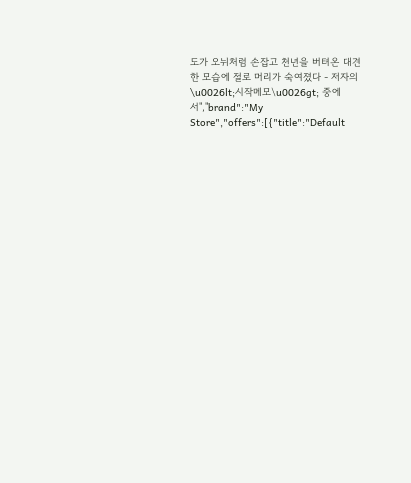도가 오뉘처럼 손잡고 천년을 버텨온 대견한 모습에 절로 머리가 숙여졌다 - 저자의 \u0026lt;시작메모\u0026gt; 중에서","brand":"My Store","offers":[{"title":"Default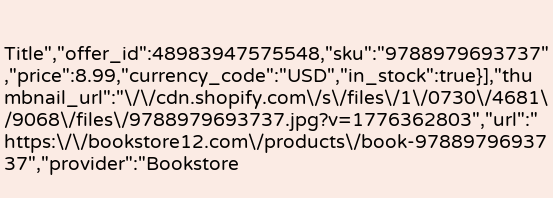Title","offer_id":48983947575548,"sku":"9788979693737","price":8.99,"currency_code":"USD","in_stock":true}],"thumbnail_url":"\/\/cdn.shopify.com\/s\/files\/1\/0730\/4681\/9068\/files\/9788979693737.jpg?v=1776362803","url":"https:\/\/bookstore12.com\/products\/book-9788979693737","provider":"Bookstore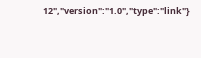12","version":"1.0","type":"link"}